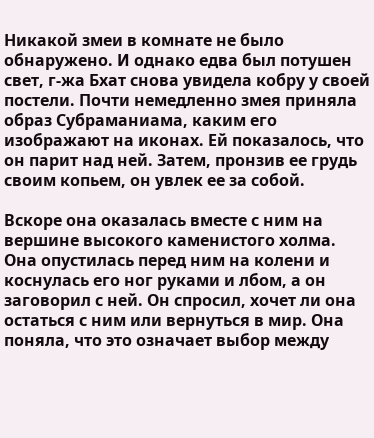Никакой змеи в комнате не было обнаружено. И однако едва был потушен свет, г-жа Бхат снова увидела кобру у своей постели. Почти немедленно змея приняла образ Субраманиама, каким его изображают на иконах. Ей показалось, что он парит над ней. Затем, пронзив ее грудь своим копьем, он увлек ее за собой.

Вскоре она оказалась вместе с ним на вершине высокого каменистого холма. Она опустилась перед ним на колени и коснулась его ног руками и лбом, а он заговорил с ней. Он спросил, хочет ли она остаться с ним или вернуться в мир. Она поняла, что это означает выбор между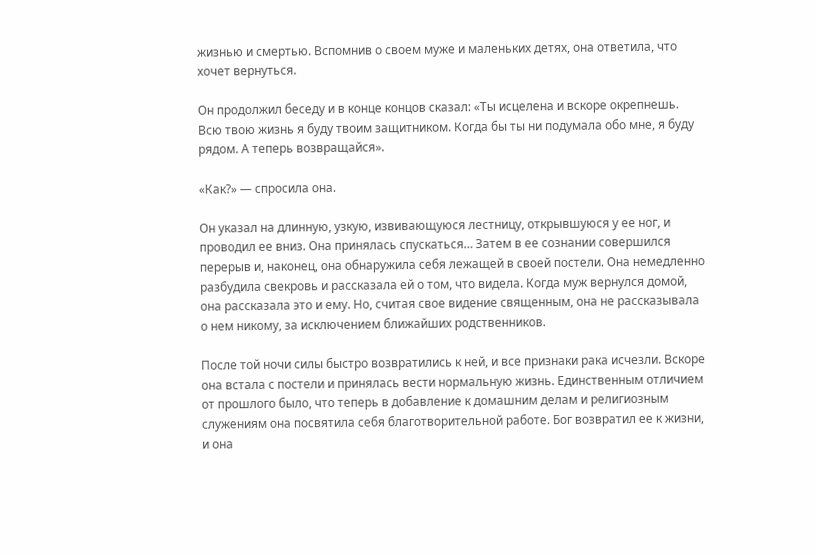жизнью и смертью. Вспомнив о своем муже и маленьких детях, она ответила, что хочет вернуться.

Он продолжил беседу и в конце концов сказал: «Ты исцелена и вскоре окрепнешь. Всю твою жизнь я буду твоим защитником. Когда бы ты ни подумала обо мне, я буду рядом. А теперь возвращайся».

«Как?» — спросила она.

Он указал на длинную, узкую, извивающуюся лестницу, открывшуюся у ее ног, и проводил ее вниз. Она принялась спускаться… Затем в ее сознании совершился перерыв и, наконец, она обнаружила себя лежащей в своей постели. Она немедленно разбудила свекровь и рассказала ей о том, что видела. Когда муж вернулся домой, она рассказала это и ему. Но, считая свое видение священным, она не рассказывала о нем никому, за исключением ближайших родственников.

После той ночи силы быстро возвратились к ней, и все признаки рака исчезли. Вскоре она встала с постели и принялась вести нормальную жизнь. Единственным отличием от прошлого было, что теперь в добавление к домашним делам и религиозным служениям она посвятила себя благотворительной работе. Бог возвратил ее к жизни, и она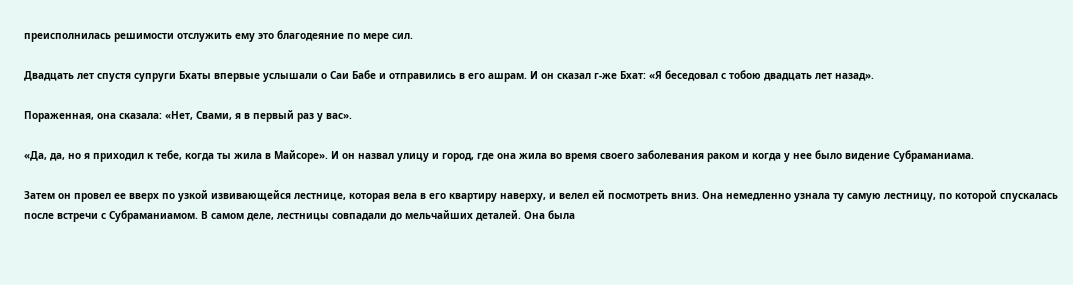преисполнилась решимости отслужить ему это благодеяние по мере сил.

Двадцать лет спустя супруги Бхаты впервые услышали о Саи Бабе и отправились в его ашрам. И он сказал г-же Бхат: «Я беседовал с тобою двадцать лет назад».

Пораженная, она сказала: «Нет, Свами, я в первый раз у вас».

«Да, да, но я приходил к тебе, когда ты жила в Майсоре». И он назвал улицу и город, где она жила во время своего заболевания раком и когда у нее было видение Субраманиама.

Затем он провел ее вверх по узкой извивающейся лестнице, которая вела в его квартиру наверху, и велел ей посмотреть вниз. Она немедленно узнала ту самую лестницу, по которой спускалась после встречи с Субраманиамом. В самом деле, лестницы совпадали до мельчайших деталей. Она была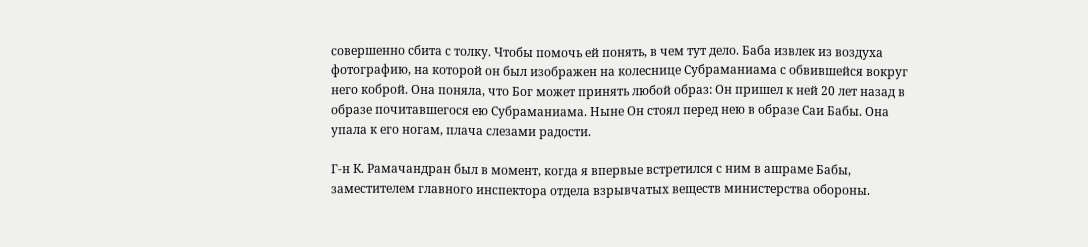совершенно сбита с толку. Чтобы помочь ей понять, в чем тут дело. Баба извлек из воздуха фотографию, на которой он был изображен на колеснице Субраманиама с обвившейся вокруг него коброй. Она поняла, что Бог может принять любой образ: Он пришел к ней 20 лет назад в образе почитавшегося ею Субраманиама. Ныне Он стоял перед нею в образе Саи Бабы. Она упала к его ногам, плача слезами радости.

Г-н К. Рамачандран был в момент, когда я впервые встретился с ним в ашраме Бабы, заместителем главного инспектора отдела взрывчатых веществ министерства обороны.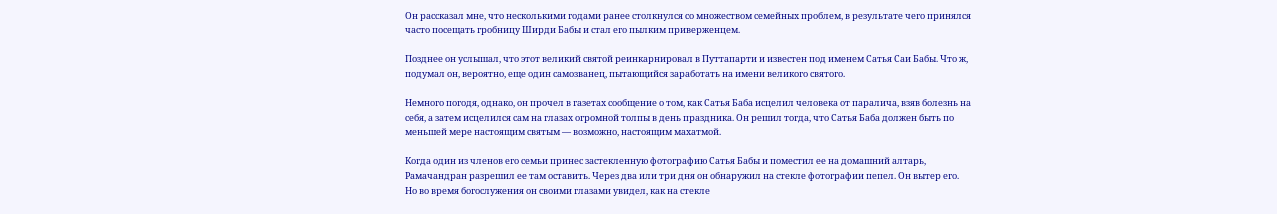Он рассказал мне, что несколькими годами ранее столкнулся со множеством семейных проблем, в результате чего принялся часто посещать гробницу Ширди Бабы и стал его пылким приверженцем.

Позднее он услышал, что этот великий святой реинкарнировал в Путтапарти и известен под именем Сатья Саи Бабы. Что ж, подумал он, вероятно, еще один самозванец, пытающийся заработать на имени великого святого.

Немного погодя, однако, он прочел в газетах сообщение о том, как Сатья Баба исцелил человека от паралича, взяв болезнь на себя, а затем исцелился сам на глазах огромной толпы в день праздника. Он решил тогда, что Сатья Баба должен быть по меньшей мере настоящим святым — возможно, настоящим махатмой.

Когда один из членов его семьи принес застекленную фотографию Сатья Бабы и поместил ее на домашний алтарь, Рамачандран разрешил ее там оставить. Через два или три дня он обнаружил на стекле фотографии пепел. Он вытер его. Но во время богослужения он своими глазами увидел, как на стекле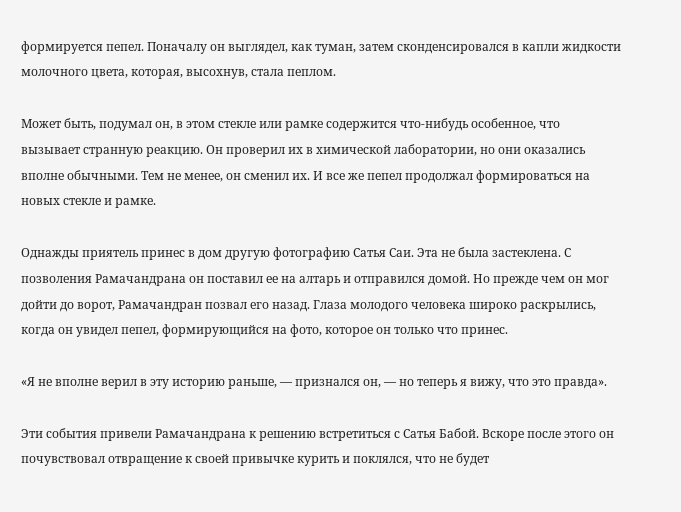формируется пепел. Поначалу он выглядел, как туман, затем сконденсировался в капли жидкости молочного цвета, которая, высохнув, стала пеплом.

Может быть, подумал он, в этом стекле или рамке содержится что-нибудь особенное, что вызывает странную реакцию. Он проверил их в химической лаборатории, но они оказались вполне обычными. Тем не менее, он сменил их. И все же пепел продолжал формироваться на новых стекле и рамке.

Однажды приятель принес в дом другую фотографию Сатья Саи. Эта не была застеклена. С позволения Рамачандрана он поставил ее на алтарь и отправился домой. Но прежде чем он мог дойти до ворот, Рамачандран позвал его назад. Глаза молодого человека широко раскрылись, когда он увидел пепел, формирующийся на фото, которое он только что принес.

«Я не вполне верил в эту историю раньше, — признался он, — но теперь я вижу, что это правда».

Эти события привели Рамачандрана к решению встретиться с Сатья Бабой. Вскоре после этого он почувствовал отвращение к своей привычке курить и поклялся, что не будет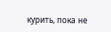курить, пока не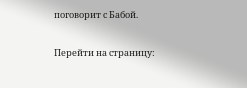поговорит с Бабой.

Перейти на страницу: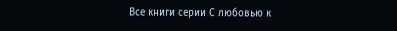Все книги серии С любовью к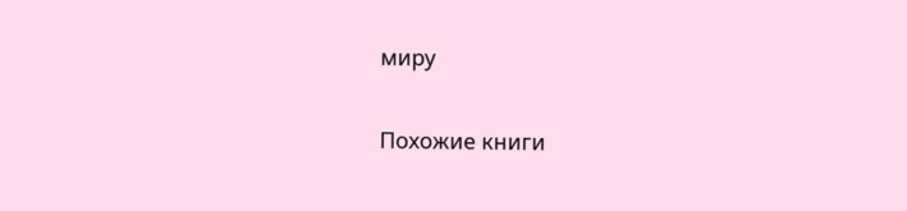миру

Похожие книги